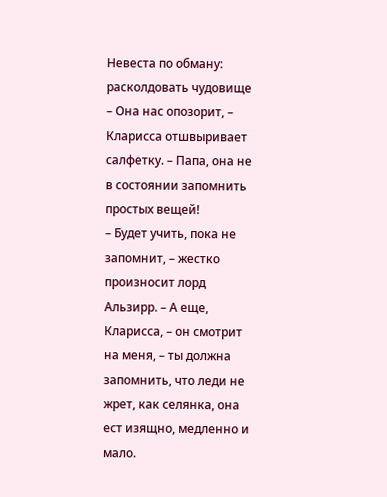Невеста по обману: расколдовать чудовище
– Она нас опозорит, – Кларисса отшвыривает салфетку. – Папа, она не в состоянии запомнить простых вещей!
– Будет учить, пока не запомнит, – жестко произносит лорд Альзирр. – А еще, Кларисса, – он смотрит на меня, – ты должна запомнить, что леди не жрет, как селянка, она ест изящно, медленно и мало.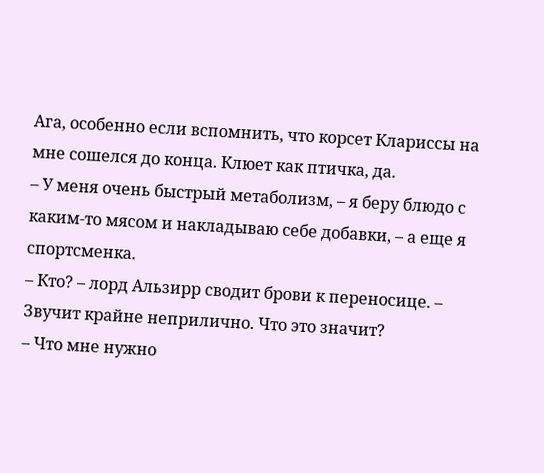Ага, особенно если вспомнить, что корсет Клариссы на мне сошелся до конца. Клюет как птичка, да.
– У меня очень быстрый метаболизм, – я беру блюдо с каким-то мясом и накладываю себе добавки, – а еще я спортсменка.
– Кто? – лорд Альзирр сводит брови к переносице. – Звучит крайне неприлично. Что это значит?
– Что мне нужно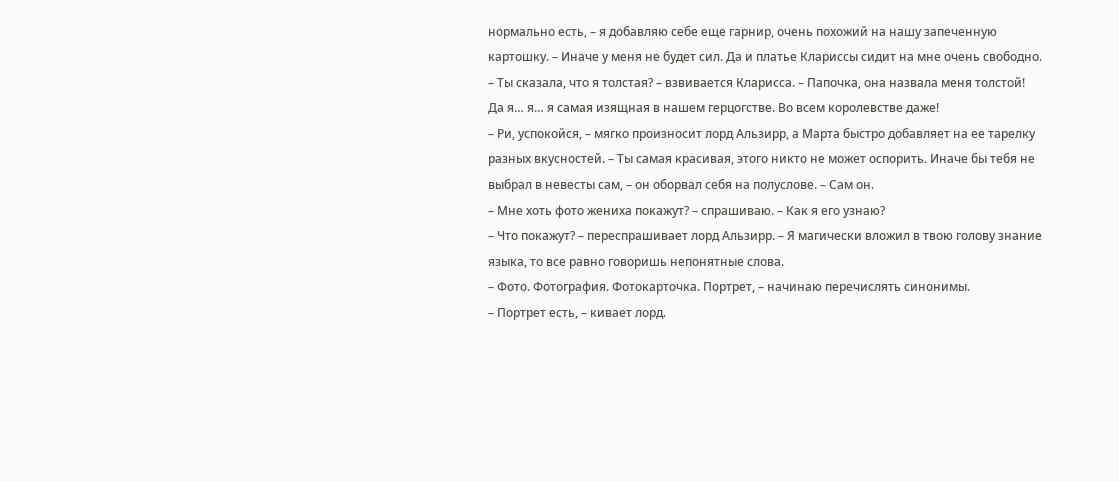нормально есть, – я добавляю себе еще гарнир, очень похожий на нашу запеченную картошку. – Иначе у меня не будет сил. Да и платье Клариссы сидит на мне очень свободно.
– Ты сказала, что я толстая? – взвивается Кларисса. – Папочка, она назвала меня толстой! Да я… я… я самая изящная в нашем герцогстве. Во всем королевстве даже!
– Ри, успокойся, – мягко произносит лорд Альзирр, а Марта быстро добавляет на ее тарелку разных вкусностей. – Ты самая красивая, этого никто не может оспорить. Иначе бы тебя не выбрал в невесты сам, – он оборвал себя на полуслове. – Сам он.
– Мне хоть фото жениха покажут? – спрашиваю. – Как я его узнаю?
– Что покажут? – переспрашивает лорд Альзирр. – Я магически вложил в твою голову знание языка, то все равно говоришь непонятные слова.
– Фото. Фотография. Фотокарточка. Портрет, – начинаю перечислять синонимы.
– Портрет есть, – кивает лорд.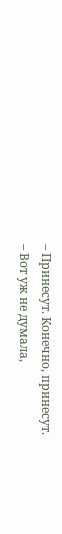– Принесут. Конечно, принесут.
– Вот уж не думала,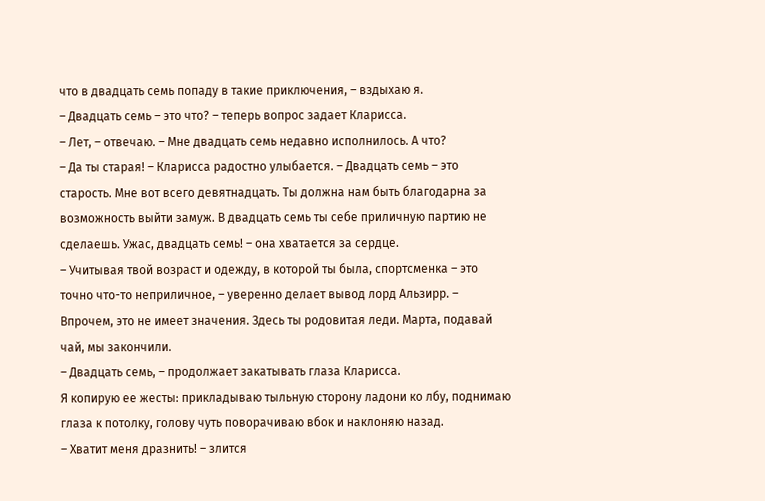что в двадцать семь попаду в такие приключения, – вздыхаю я.
– Двадцать семь – это что? – теперь вопрос задает Кларисса.
– Лет, – отвечаю. – Мне двадцать семь недавно исполнилось. А что?
– Да ты старая! – Кларисса радостно улыбается. – Двадцать семь – это старость. Мне вот всего девятнадцать. Ты должна нам быть благодарна за возможность выйти замуж. В двадцать семь ты себе приличную партию не сделаешь. Ужас, двадцать семь! – она хватается за сердце.
– Учитывая твой возраст и одежду, в которой ты была, спортсменка – это точно что-то неприличное, – уверенно делает вывод лорд Альзирр. – Впрочем, это не имеет значения. Здесь ты родовитая леди. Марта, подавай чай, мы закончили.
– Двадцать семь, – продолжает закатывать глаза Кларисса.
Я копирую ее жесты: прикладываю тыльную сторону ладони ко лбу, поднимаю глаза к потолку, голову чуть поворачиваю вбок и наклоняю назад.
– Хватит меня дразнить! – злится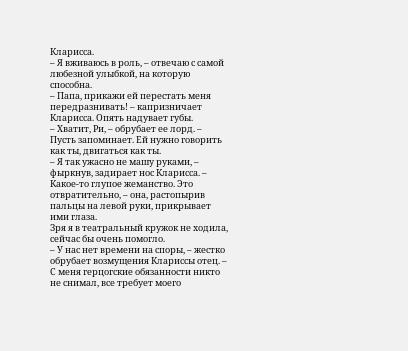Кларисса.
– Я вживаюсь в роль, – отвечаю с самой любезной улыбкой, на которую способна.
– Папа, прикажи ей перестать меня передразнивать! – капризничает Кларисса. Опять надувает губы.
– Хватит, Ри, – обрубает ее лорд. – Пусть запоминает. Ей нужно говорить как ты, двигаться как ты.
– Я так ужасно не машу руками, – фыркнув, задирает нос Кларисса. – Какое-то глупое жеманство. Это отвратительно, – она, растопырив пальцы на левой руки, прикрывает ими глаза.
Зря я в театральный кружок не ходила, сейчас бы очень помогло.
– У нас нет времени на споры, – жестко обрубает возмущения Клариссы отец. – С меня герцогские обязанности никто не снимал, все требует моего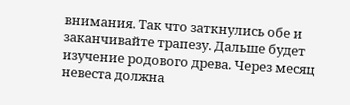внимания. Так что заткнулись обе и заканчивайте трапезу. Дальше будет изучение родового древа. Через месяц невеста должна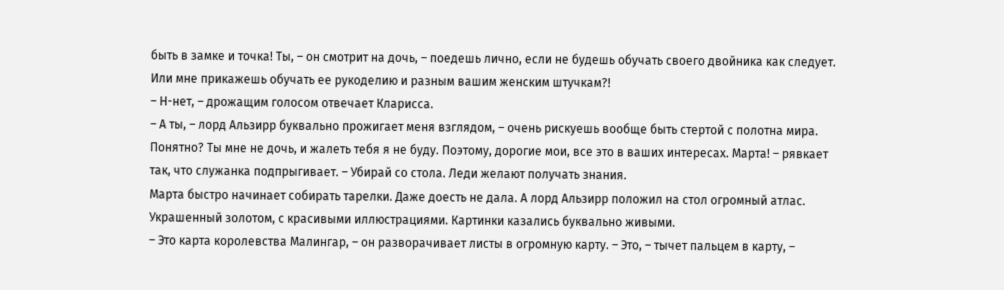быть в замке и точка! Ты, – он смотрит на дочь, – поедешь лично, если не будешь обучать своего двойника как следует. Или мне прикажешь обучать ее рукоделию и разным вашим женским штучкам?!
– Н-нет, – дрожащим голосом отвечает Кларисса.
– А ты, – лорд Альзирр буквально прожигает меня взглядом, – очень рискуешь вообще быть стертой с полотна мира. Понятно? Ты мне не дочь, и жалеть тебя я не буду. Поэтому, дорогие мои, все это в ваших интересах. Марта! – рявкает так, что служанка подпрыгивает. – Убирай со стола. Леди желают получать знания.
Марта быстро начинает собирать тарелки. Даже доесть не дала. А лорд Альзирр положил на стол огромный атлас. Украшенный золотом, с красивыми иллюстрациями. Картинки казались буквально живыми.
– Это карта королевства Малингар, – он разворачивает листы в огромную карту. – Это, – тычет пальцем в карту, –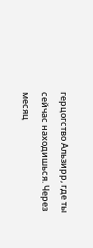герцогство Альзирр, где ты сейчас находишься. Через месяц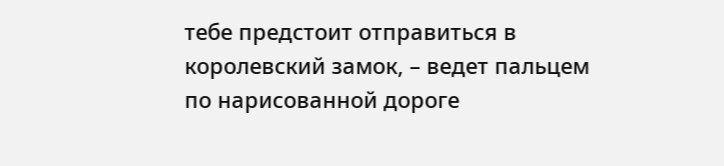тебе предстоит отправиться в королевский замок, – ведет пальцем по нарисованной дороге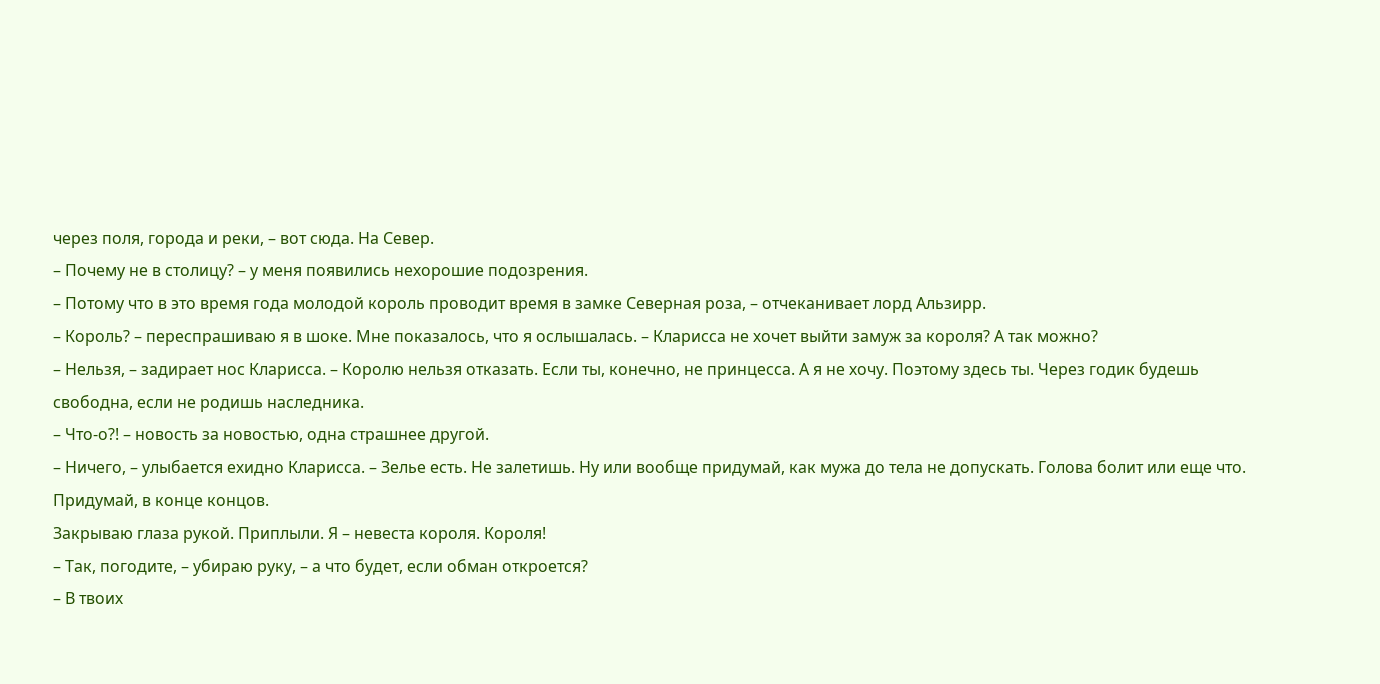через поля, города и реки, – вот сюда. На Север.
– Почему не в столицу? – у меня появились нехорошие подозрения.
– Потому что в это время года молодой король проводит время в замке Северная роза, – отчеканивает лорд Альзирр.
– Король? – переспрашиваю я в шоке. Мне показалось, что я ослышалась. – Кларисса не хочет выйти замуж за короля? А так можно?
– Нельзя, – задирает нос Кларисса. – Королю нельзя отказать. Если ты, конечно, не принцесса. А я не хочу. Поэтому здесь ты. Через годик будешь свободна, если не родишь наследника.
– Что-о?! – новость за новостью, одна страшнее другой.
– Ничего, – улыбается ехидно Кларисса. – Зелье есть. Не залетишь. Ну или вообще придумай, как мужа до тела не допускать. Голова болит или еще что. Придумай, в конце концов.
Закрываю глаза рукой. Приплыли. Я – невеста короля. Короля!
– Так, погодите, – убираю руку, – а что будет, если обман откроется?
– В твоих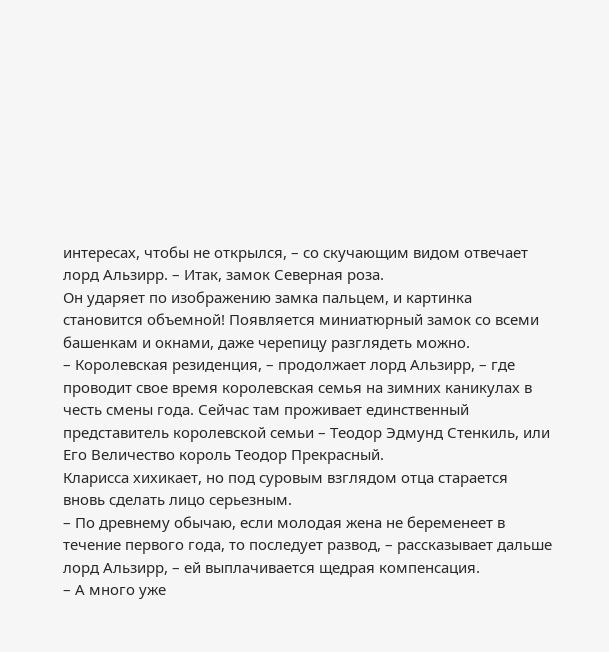интересах, чтобы не открылся, – со скучающим видом отвечает лорд Альзирр. – Итак, замок Северная роза.
Он ударяет по изображению замка пальцем, и картинка становится объемной! Появляется миниатюрный замок со всеми башенкам и окнами, даже черепицу разглядеть можно.
– Королевская резиденция, – продолжает лорд Альзирр, – где проводит свое время королевская семья на зимних каникулах в честь смены года. Сейчас там проживает единственный представитель королевской семьи – Теодор Эдмунд Стенкиль, или Его Величество король Теодор Прекрасный.
Кларисса хихикает, но под суровым взглядом отца старается вновь сделать лицо серьезным.
– По древнему обычаю, если молодая жена не беременеет в течение первого года, то последует развод, – рассказывает дальше лорд Альзирр, – ей выплачивается щедрая компенсация.
– А много уже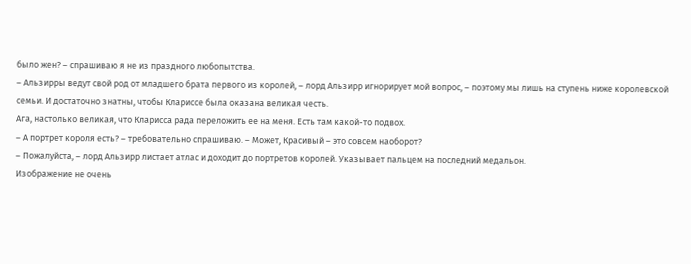было жен? – спрашиваю я не из праздного любопытства.
– Альзирры ведут свой род от младшего брата первого из королей, – лорд Альзирр игнорирует мой вопрос, – поэтому мы лишь на ступень ниже королевской семьи. И достаточно знатны, чтобы Клариссе была оказана великая честь.
Ага, настолько великая, что Кларисса рада переложить ее на меня. Есть там какой-то подвох.
– А портрет короля есть? – требовательно спрашиваю. – Может, Красивый – это совсем наоборот?
– Пожалуйста, – лорд Альзирр листает атлас и доходит до портретов королей. Указывает пальцем на последний медальон.
Изображение не очень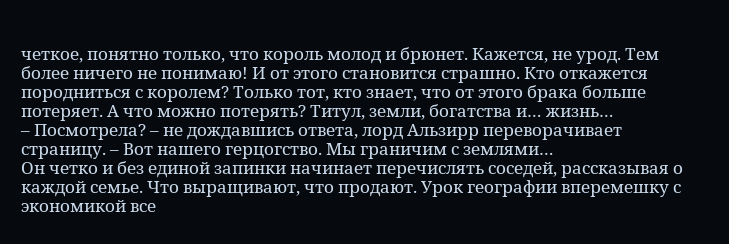четкое, понятно только, что король молод и брюнет. Кажется, не урод. Тем более ничего не понимаю! И от этого становится страшно. Кто откажется породниться с королем? Только тот, кто знает, что от этого брака больше потеряет. А что можно потерять? Титул, земли, богатства и… жизнь…
– Посмотрела? – не дождавшись ответа, лорд Альзирр переворачивает страницу. – Вот нашего герцогство. Мы граничим с землями…
Он четко и без единой запинки начинает перечислять соседей, рассказывая о каждой семье. Что выращивают, что продают. Урок географии вперемешку с экономикой все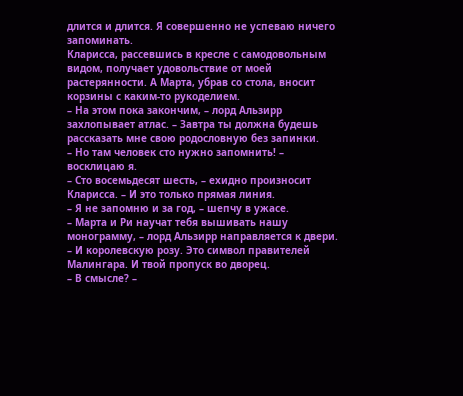длится и длится. Я совершенно не успеваю ничего запоминать.
Кларисса, рассевшись в кресле с самодовольным видом, получает удовольствие от моей растерянности. А Марта, убрав со стола, вносит корзины с каким-то рукоделием.
– На этом пока закончим, – лорд Альзирр захлопывает атлас. – Завтра ты должна будешь рассказать мне свою родословную без запинки.
– Но там человек сто нужно запомнить! – восклицаю я.
– Сто восемьдесят шесть, – ехидно произносит Кларисса. – И это только прямая линия.
– Я не запомню и за год, – шепчу в ужасе.
– Марта и Ри научат тебя вышивать нашу монограмму, – лорд Альзирр направляется к двери. – И королевскую розу. Это символ правителей Малингара. И твой пропуск во дворец.
– В смысле? –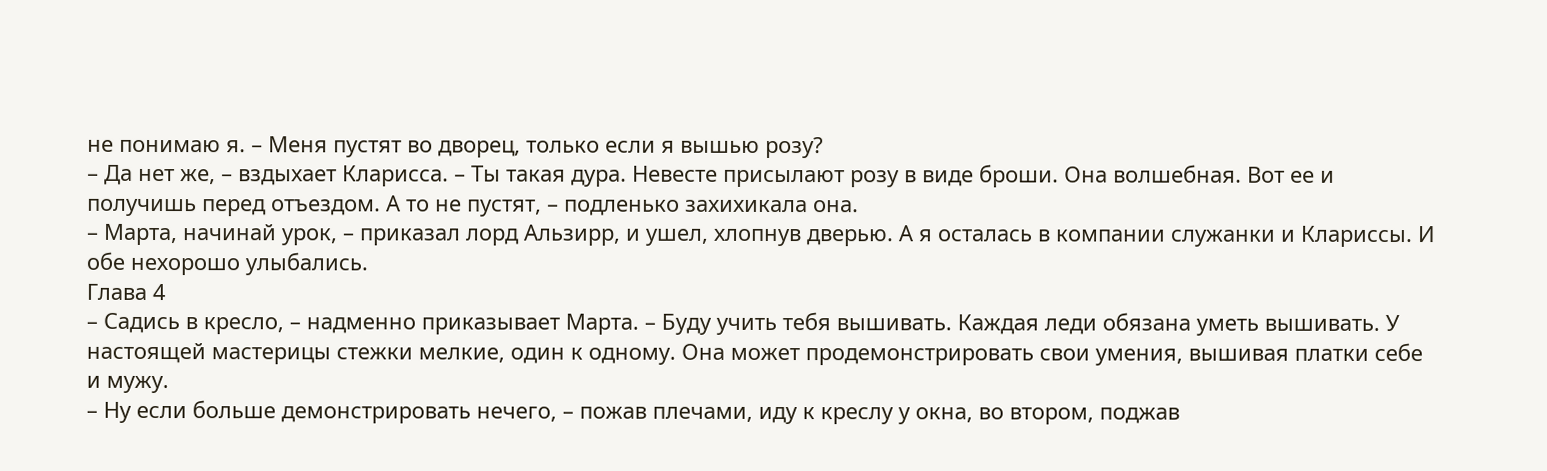не понимаю я. – Меня пустят во дворец, только если я вышью розу?
– Да нет же, – вздыхает Кларисса. – Ты такая дура. Невесте присылают розу в виде броши. Она волшебная. Вот ее и получишь перед отъездом. А то не пустят, – подленько захихикала она.
– Марта, начинай урок, – приказал лорд Альзирр, и ушел, хлопнув дверью. А я осталась в компании служанки и Клариссы. И обе нехорошо улыбались.
Глава 4
– Садись в кресло, – надменно приказывает Марта. – Буду учить тебя вышивать. Каждая леди обязана уметь вышивать. У настоящей мастерицы стежки мелкие, один к одному. Она может продемонстрировать свои умения, вышивая платки себе и мужу.
– Ну если больше демонстрировать нечего, – пожав плечами, иду к креслу у окна, во втором, поджав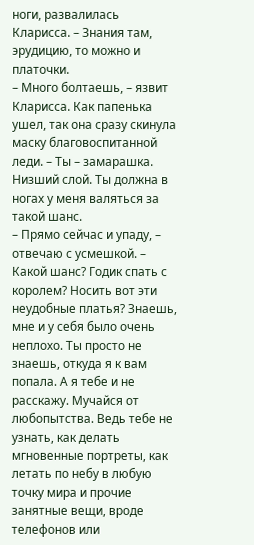ноги, развалилась Кларисса. – Знания там, эрудицию, то можно и платочки.
– Много болтаешь, – язвит Кларисса. Как папенька ушел, так она сразу скинула маску благовоспитанной леди. – Ты – замарашка. Низший слой. Ты должна в ногах у меня валяться за такой шанс.
– Прямо сейчас и упаду, – отвечаю с усмешкой. – Какой шанс? Годик спать с королем? Носить вот эти неудобные платья? Знаешь, мне и у себя было очень неплохо. Ты просто не знаешь, откуда я к вам попала. А я тебе и не расскажу. Мучайся от любопытства. Ведь тебе не узнать, как делать мгновенные портреты, как летать по небу в любую точку мира и прочие занятные вещи, вроде телефонов или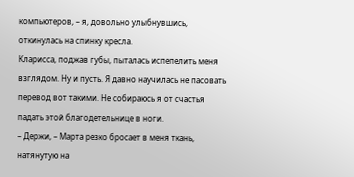компьютеров, – я, довольно улыбнувшись, откинулась на спинку кресла.
Кларисса, поджав губы, пыталась испепелить меня взглядом. Ну и пусть. Я давно научилась не пасовать перевод вот такими. Не собираюсь я от счастья падать этой благодетельнице в ноги.
– Держи, – Марта резко бросает в меня ткань, натянутую на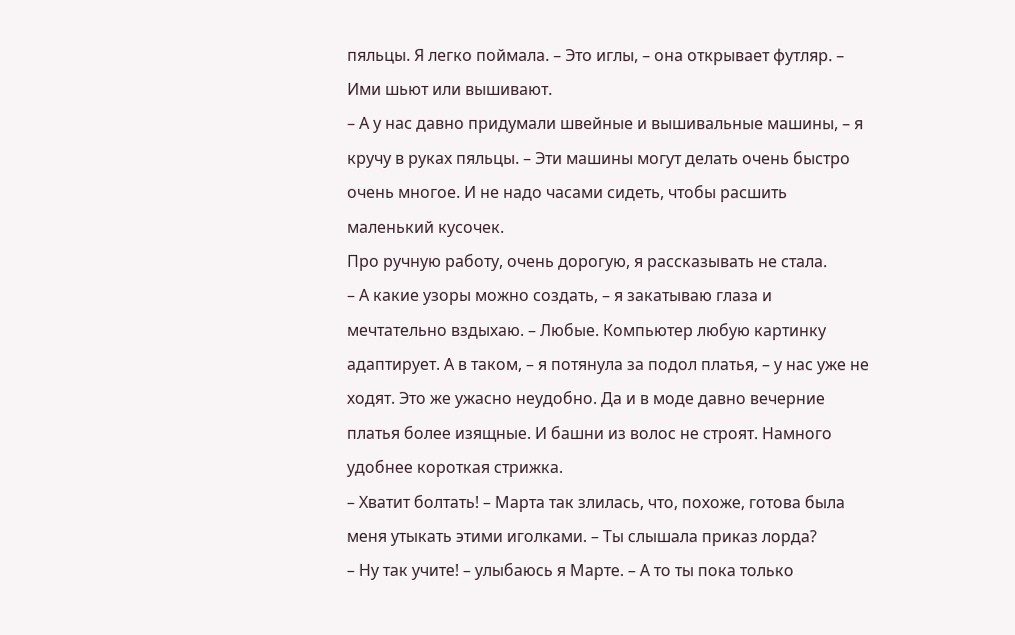пяльцы. Я легко поймала. – Это иглы, – она открывает футляр. – Ими шьют или вышивают.
– А у нас давно придумали швейные и вышивальные машины, – я кручу в руках пяльцы. – Эти машины могут делать очень быстро очень многое. И не надо часами сидеть, чтобы расшить маленький кусочек.
Про ручную работу, очень дорогую, я рассказывать не стала.
– А какие узоры можно создать, – я закатываю глаза и мечтательно вздыхаю. – Любые. Компьютер любую картинку адаптирует. А в таком, – я потянула за подол платья, – у нас уже не ходят. Это же ужасно неудобно. Да и в моде давно вечерние платья более изящные. И башни из волос не строят. Намного удобнее короткая стрижка.
– Хватит болтать! – Марта так злилась, что, похоже, готова была меня утыкать этими иголками. – Ты слышала приказ лорда?
– Ну так учите! – улыбаюсь я Марте. – А то ты пока только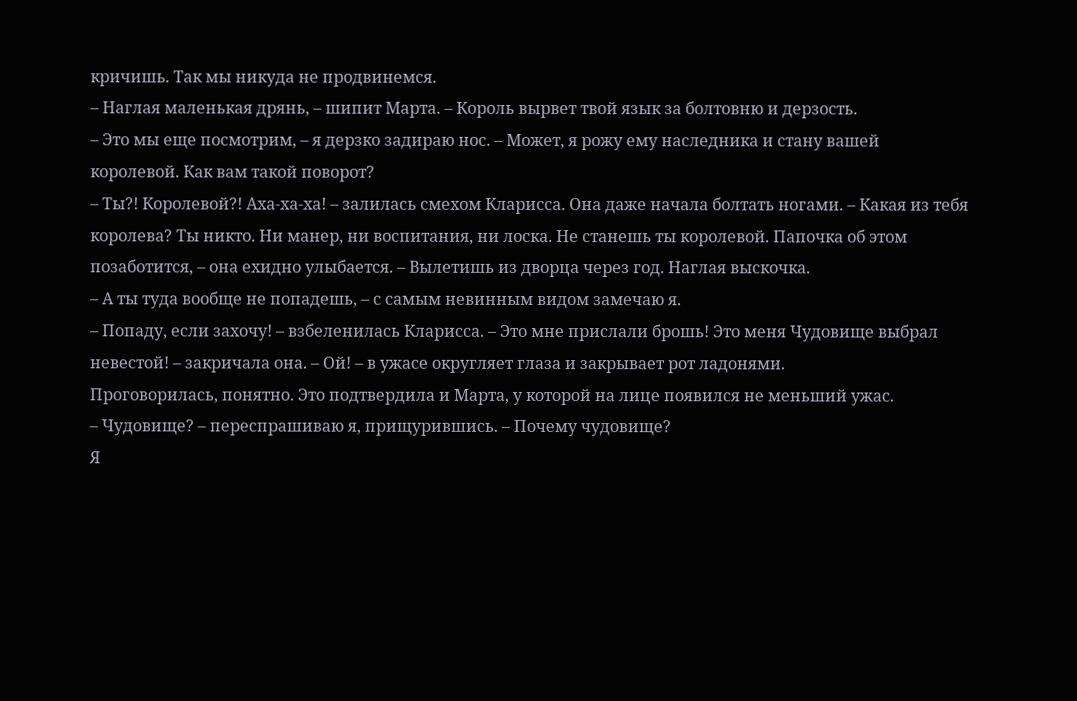кричишь. Так мы никуда не продвинемся.
– Наглая маленькая дрянь, – шипит Марта. – Король вырвет твой язык за болтовню и дерзость.
– Это мы еще посмотрим, – я дерзко задираю нос. – Может, я рожу ему наследника и стану вашей королевой. Как вам такой поворот?
– Ты?! Королевой?! Аха-ха-ха! – залилась смехом Кларисса. Она даже начала болтать ногами. – Какая из тебя королева? Ты никто. Ни манер, ни воспитания, ни лоска. Не станешь ты королевой. Папочка об этом позаботится, – она ехидно улыбается. – Вылетишь из дворца через год. Наглая выскочка.
– А ты туда вообще не попадешь, – с самым невинным видом замечаю я.
– Попаду, если захочу! – взбеленилась Кларисса. – Это мне прислали брошь! Это меня Чудовище выбрал невестой! – закричала она. – Ой! – в ужасе округляет глаза и закрывает рот ладонями.
Проговорилась, понятно. Это подтвердила и Марта, у которой на лице появился не меньший ужас.
– Чудовище? – переспрашиваю я, прищурившись. – Почему чудовище?
Я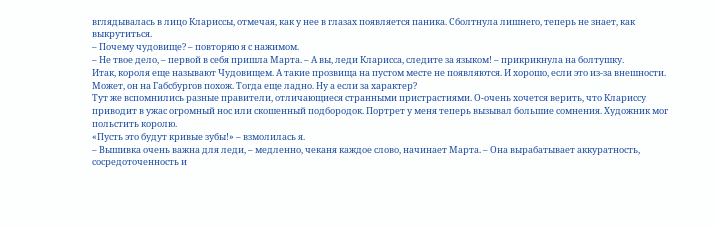вглядывалась в лицо Клариссы, отмечая, как у нее в глазах появляется паника. Сболтнула лишнего, теперь не знает, как выкрутиться.
– Почему чудовище? – повторяю я с нажимом.
– Не твое дело, – первой в себя пришла Марта. – А вы, леди Кларисса, следите за языком! – прикрикнула на болтушку.
Итак, короля еще называют Чудовищем. А такие прозвища на пустом месте не появляются. И хорошо, если это из-за внешности. Может, он на Габсбургов похож. Тогда еще ладно. Ну а если за характер?
Тут же вспомнились разные правители, отличающиеся странными пристрастиями. О-очень хочется верить, что Клариссу приводит в ужас огромный нос или скошенный подбородок. Портрет у меня теперь вызывал большие сомнения. Художник мог польстить королю.
«Пусть это будут кривые зубы!» – взмолилась я.
– Вышивка очень важна для леди, – медленно, чеканя каждое слово, начинает Марта. – Она вырабатывает аккуратность, сосредоточенность и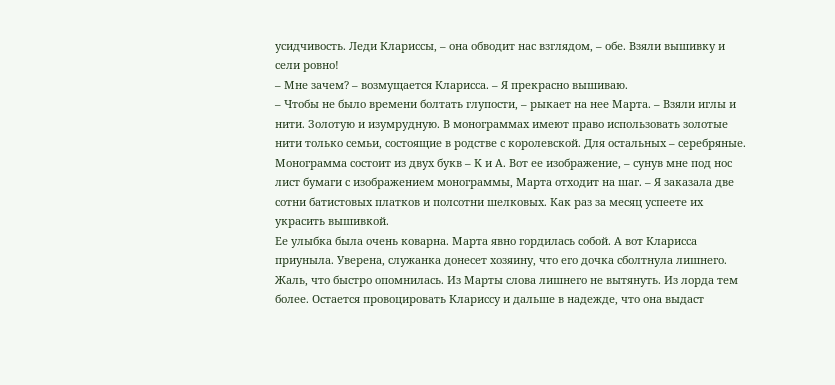усидчивость. Леди Клариссы, – она обводит нас взглядом, – обе. Взяли вышивку и сели ровно!
– Мне зачем? – возмущается Кларисса. – Я прекрасно вышиваю.
– Чтобы не было времени болтать глупости, – рыкает на нее Марта. – Взяли иглы и нити. Золотую и изумрудную. В монограммах имеют право использовать золотые нити только семьи, состоящие в родстве с королевской. Для остальных – серебряные. Монограмма состоит из двух букв – К и А. Вот ее изображение, – сунув мне под нос лист бумаги с изображением монограммы, Марта отходит на шаг. – Я заказала две сотни батистовых платков и полсотни шелковых. Как раз за месяц успеете их украсить вышивкой.
Ее улыбка была очень коварна. Марта явно гордилась собой. А вот Кларисса приуныла. Уверена, служанка донесет хозяину, что его дочка сболтнула лишнего. Жаль, что быстро опомнилась. Из Марты слова лишнего не вытянуть. Из лорда тем более. Остается провоцировать Клариссу и дальше в надежде, что она выдаст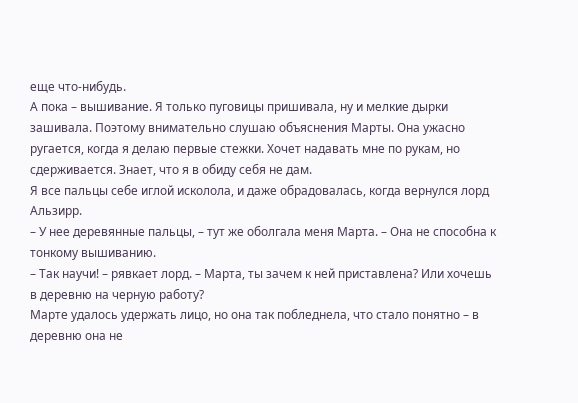еще что-нибудь.
А пока – вышивание. Я только пуговицы пришивала, ну и мелкие дырки зашивала. Поэтому внимательно слушаю объяснения Марты. Она ужасно ругается, когда я делаю первые стежки. Хочет надавать мне по рукам, но сдерживается. Знает, что я в обиду себя не дам.
Я все пальцы себе иглой исколола, и даже обрадовалась, когда вернулся лорд Альзирр.
– У нее деревянные пальцы, – тут же оболгала меня Марта. – Она не способна к тонкому вышиванию.
– Так научи! – рявкает лорд. – Марта, ты зачем к ней приставлена? Или хочешь в деревню на черную работу?
Марте удалось удержать лицо, но она так побледнела, что стало понятно – в деревню она не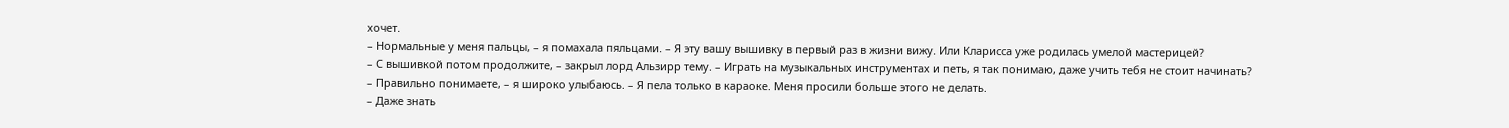хочет.
– Нормальные у меня пальцы, – я помахала пяльцами. – Я эту вашу вышивку в первый раз в жизни вижу. Или Кларисса уже родилась умелой мастерицей?
– С вышивкой потом продолжите, – закрыл лорд Альзирр тему. – Играть на музыкальных инструментах и петь, я так понимаю, даже учить тебя не стоит начинать?
– Правильно понимаете, – я широко улыбаюсь. – Я пела только в караоке. Меня просили больше этого не делать.
– Даже знать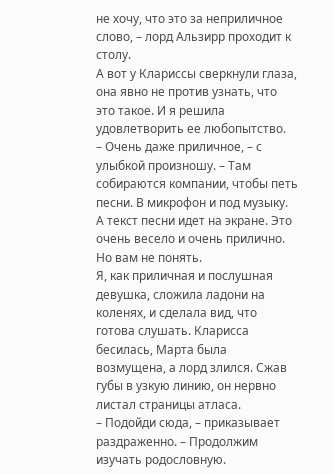не хочу, что это за неприличное слово, – лорд Альзирр проходит к столу.
А вот у Клариссы сверкнули глаза, она явно не против узнать, что это такое. И я решила удовлетворить ее любопытство.
– Очень даже приличное, – с улыбкой произношу. – Там собираются компании, чтобы петь песни. В микрофон и под музыку. А текст песни идет на экране. Это очень весело и очень прилично. Но вам не понять.
Я, как приличная и послушная девушка, сложила ладони на коленях, и сделала вид, что готова слушать. Кларисса бесилась, Марта была возмущена, а лорд злился. Сжав губы в узкую линию, он нервно листал страницы атласа.
– Подойди сюда, – приказывает раздраженно. – Продолжим изучать родословную.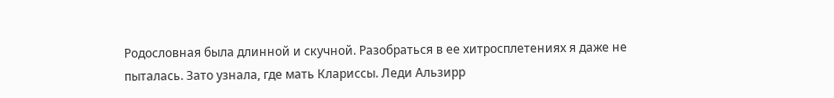Родословная была длинной и скучной. Разобраться в ее хитросплетениях я даже не пыталась. Зато узнала, где мать Клариссы. Леди Альзирр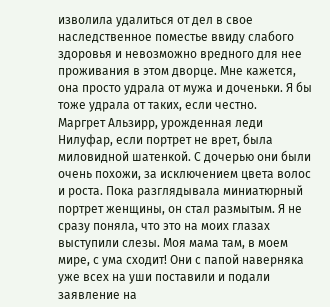изволила удалиться от дел в свое наследственное поместье ввиду слабого здоровья и невозможно вредного для нее проживания в этом дворце. Мне кажется, она просто удрала от мужа и доченьки. Я бы тоже удрала от таких, если честно.
Маргрет Альзирр, урожденная леди Нилуфар, если портрет не врет, была миловидной шатенкой. С дочерью они были очень похожи, за исключением цвета волос и роста. Пока разглядывала миниатюрный портрет женщины, он стал размытым. Я не сразу поняла, что это на моих глазах выступили слезы. Моя мама там, в моем мире, с ума сходит! Они с папой наверняка уже всех на уши поставили и подали заявление на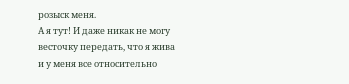розыск меня.
А я тут! И даже никак не могу весточку передать, что я жива и у меня все относительно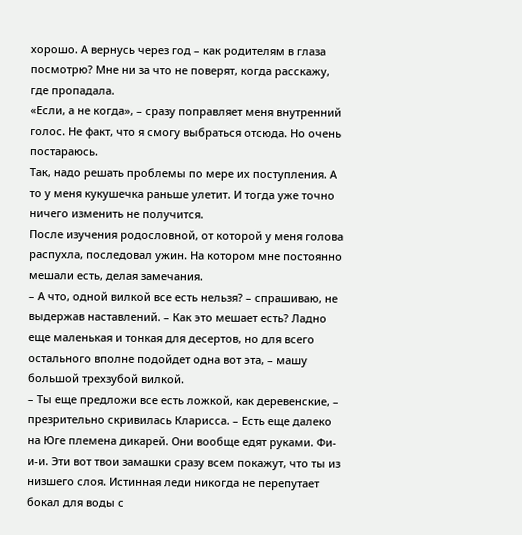хорошо. А вернусь через год – как родителям в глаза посмотрю? Мне ни за что не поверят, когда расскажу, где пропадала.
«Если, а не когда», – сразу поправляет меня внутренний голос. Не факт, что я смогу выбраться отсюда. Но очень постараюсь.
Так, надо решать проблемы по мере их поступления. А то у меня кукушечка раньше улетит. И тогда уже точно ничего изменить не получится.
После изучения родословной, от которой у меня голова распухла, последовал ужин. На котором мне постоянно мешали есть, делая замечания.
– А что, одной вилкой все есть нельзя? – спрашиваю, не выдержав наставлений. – Как это мешает есть? Ладно еще маленькая и тонкая для десертов, но для всего остального вполне подойдет одна вот эта, – машу большой трехзубой вилкой.
– Ты еще предложи все есть ложкой, как деревенские, – презрительно скривилась Кларисса. – Есть еще далеко на Юге племена дикарей. Они вообще едят руками. Фи-и-и. Эти вот твои замашки сразу всем покажут, что ты из низшего слоя. Истинная леди никогда не перепутает бокал для воды с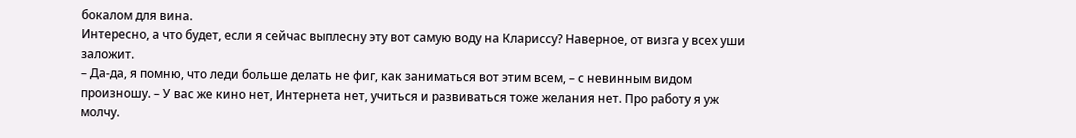бокалом для вина.
Интересно, а что будет, если я сейчас выплесну эту вот самую воду на Клариссу? Наверное, от визга у всех уши заложит.
– Да-да, я помню, что леди больше делать не фиг, как заниматься вот этим всем, – с невинным видом произношу. – У вас же кино нет, Интернета нет, учиться и развиваться тоже желания нет. Про работу я уж молчу.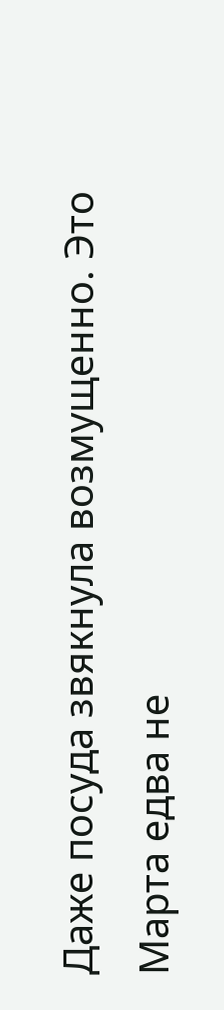Даже посуда звякнула возмущенно. Это Марта едва не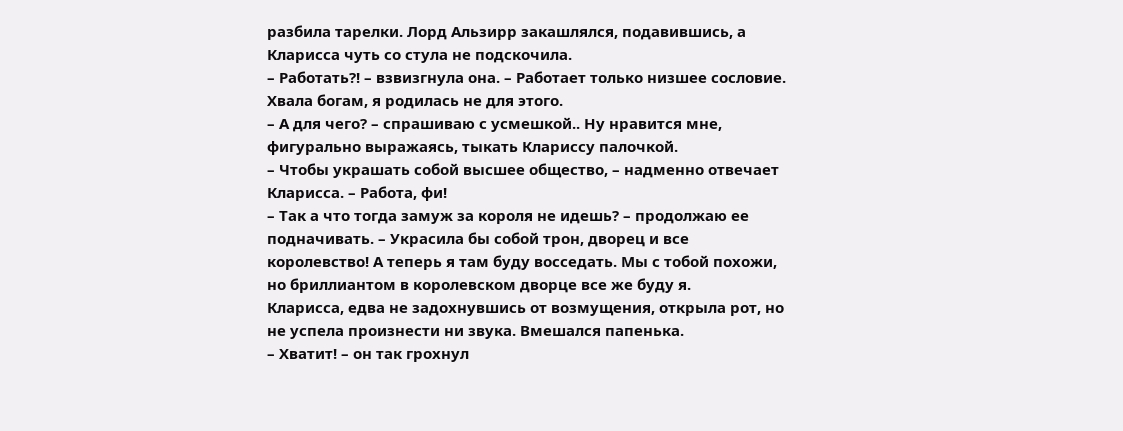разбила тарелки. Лорд Альзирр закашлялся, подавившись, а Кларисса чуть со стула не подскочила.
– Работать?! – взвизгнула она. – Работает только низшее сословие. Хвала богам, я родилась не для этого.
– А для чего? – спрашиваю с усмешкой.. Ну нравится мне, фигурально выражаясь, тыкать Клариссу палочкой.
– Чтобы украшать собой высшее общество, – надменно отвечает Кларисса. – Работа, фи!
– Так а что тогда замуж за короля не идешь? – продолжаю ее подначивать. – Украсила бы собой трон, дворец и все королевство! А теперь я там буду восседать. Мы с тобой похожи, но бриллиантом в королевском дворце все же буду я.
Кларисса, едва не задохнувшись от возмущения, открыла рот, но не успела произнести ни звука. Вмешался папенька.
– Хватит! – он так грохнул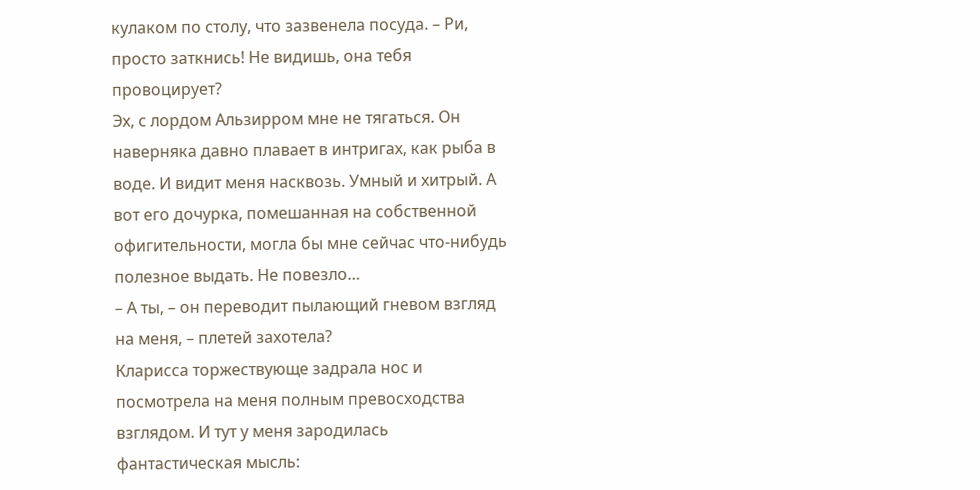кулаком по столу, что зазвенела посуда. – Ри, просто заткнись! Не видишь, она тебя провоцирует?
Эх, с лордом Альзирром мне не тягаться. Он наверняка давно плавает в интригах, как рыба в воде. И видит меня насквозь. Умный и хитрый. А вот его дочурка, помешанная на собственной офигительности, могла бы мне сейчас что-нибудь полезное выдать. Не повезло…
– А ты, – он переводит пылающий гневом взгляд на меня, – плетей захотела?
Кларисса торжествующе задрала нос и посмотрела на меня полным превосходства взглядом. И тут у меня зародилась фантастическая мысль: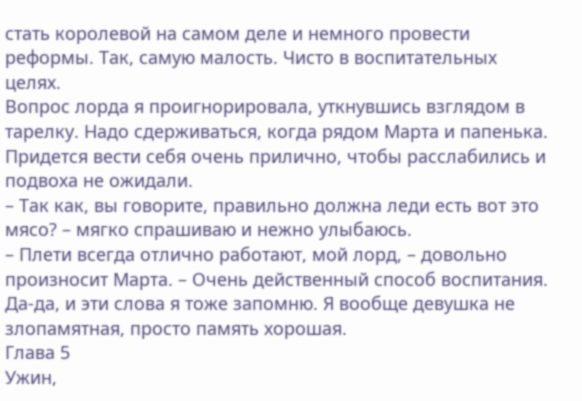стать королевой на самом деле и немного провести реформы. Так, самую малость. Чисто в воспитательных целях.
Вопрос лорда я проигнорировала, уткнувшись взглядом в тарелку. Надо сдерживаться, когда рядом Марта и папенька. Придется вести себя очень прилично, чтобы расслабились и подвоха не ожидали.
– Так как, вы говорите, правильно должна леди есть вот это мясо? – мягко спрашиваю и нежно улыбаюсь.
– Плети всегда отлично работают, мой лорд, – довольно произносит Марта. – Очень действенный способ воспитания.
Да-да, и эти слова я тоже запомню. Я вообще девушка не злопамятная, просто память хорошая.
Глава 5
Ужин,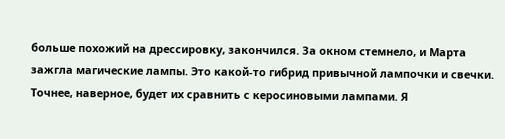больше похожий на дрессировку, закончился. За окном стемнело, и Марта зажгла магические лампы. Это какой-то гибрид привычной лампочки и свечки. Точнее, наверное, будет их сравнить с керосиновыми лампами. Я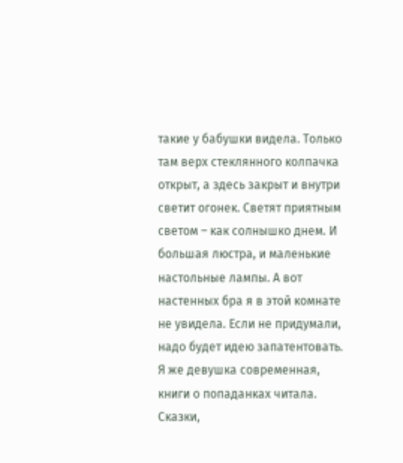такие у бабушки видела. Только там верх стеклянного колпачка открыт, а здесь закрыт и внутри светит огонек. Светят приятным светом – как солнышко днем. И большая люстра, и маленькие настольные лампы. А вот настенных бра я в этой комнате не увидела. Если не придумали, надо будет идею запатентовать. Я же девушка современная, книги о попаданках читала. Сказки,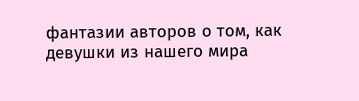фантазии авторов о том, как девушки из нашего мира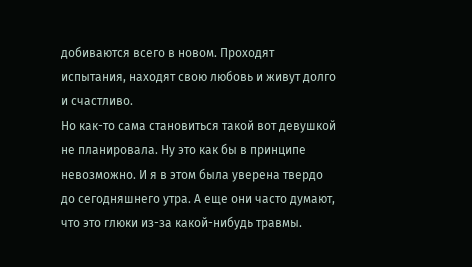добиваются всего в новом. Проходят испытания, находят свою любовь и живут долго и счастливо.
Но как-то сама становиться такой вот девушкой не планировала. Ну это как бы в принципе невозможно. И я в этом была уверена твердо до сегодняшнего утра. А еще они часто думают, что это глюки из-за какой-нибудь травмы.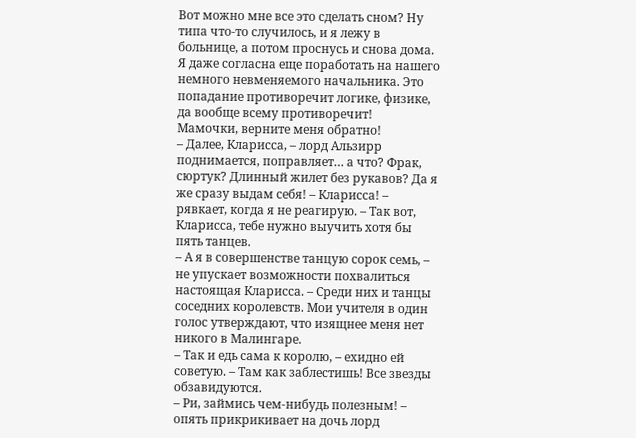Вот можно мне все это сделать сном? Ну типа что-то случилось, и я лежу в больнице, а потом проснусь и снова дома. Я даже согласна еще поработать на нашего немного невменяемого начальника. Это попадание противоречит логике, физике, да вообще всему противоречит!
Мамочки, верните меня обратно!
– Далее, Кларисса, – лорд Альзирр поднимается, поправляет… а что? Фрак, сюртук? Длинный жилет без рукавов? Да я же сразу выдам себя! – Кларисса! – рявкает, когда я не реагирую. – Так вот, Кларисса, тебе нужно выучить хотя бы пять танцев.
– А я в совершенстве танцую сорок семь, – не упускает возможности похвалиться настоящая Кларисса. – Среди них и танцы соседних королевств. Мои учителя в один голос утверждают, что изящнее меня нет никого в Малингаре.
– Так и едь сама к королю, – ехидно ей советую. – Там как заблестишь! Все звезды обзавидуются.
– Ри, займись чем-нибудь полезным! – опять прикрикивает на дочь лорд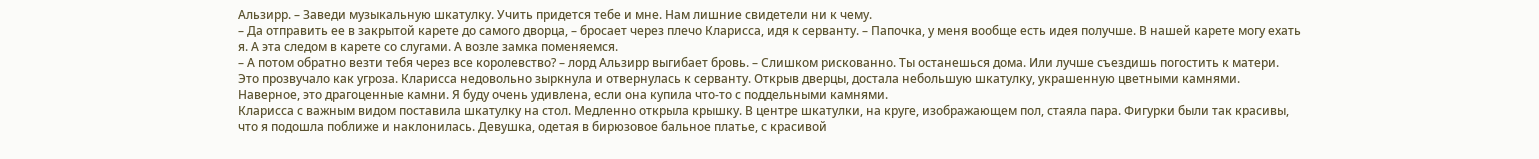Альзирр. – Заведи музыкальную шкатулку. Учить придется тебе и мне. Нам лишние свидетели ни к чему.
– Да отправить ее в закрытой карете до самого дворца, – бросает через плечо Кларисса, идя к серванту. – Папочка, у меня вообще есть идея получше. В нашей карете могу ехать я. А эта следом в карете со слугами. А возле замка поменяемся.
– А потом обратно везти тебя через все королевство? – лорд Альзирр выгибает бровь. – Слишком рискованно. Ты останешься дома. Или лучше съездишь погостить к матери.
Это прозвучало как угроза. Кларисса недовольно зыркнула и отвернулась к серванту. Открыв дверцы, достала небольшую шкатулку, украшенную цветными камнями. Наверное, это драгоценные камни. Я буду очень удивлена, если она купила что-то с поддельными камнями.
Кларисса с важным видом поставила шкатулку на стол. Медленно открыла крышку. В центре шкатулки, на круге, изображающем пол, стаяла пара. Фигурки были так красивы, что я подошла поближе и наклонилась. Девушка, одетая в бирюзовое бальное платье, с красивой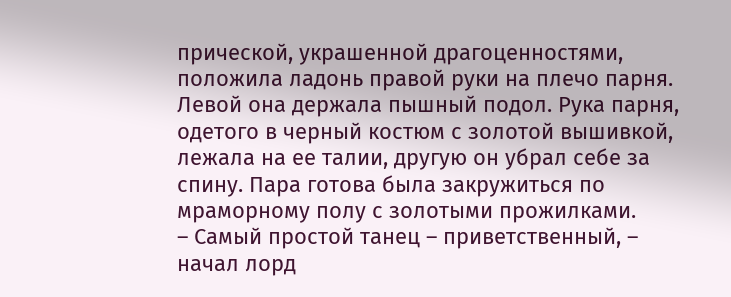прической, украшенной драгоценностями, положила ладонь правой руки на плечо парня. Левой она держала пышный подол. Рука парня, одетого в черный костюм с золотой вышивкой, лежала на ее талии, другую он убрал себе за спину. Пара готова была закружиться по мраморному полу с золотыми прожилками.
– Самый простой танец – приветственный, – начал лорд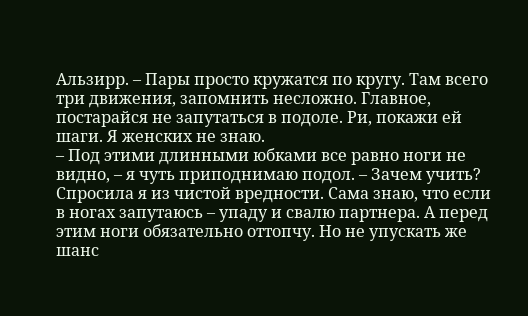Альзирр. – Пары просто кружатся по кругу. Там всего три движения, запомнить несложно. Главное, постарайся не запутаться в подоле. Ри, покажи ей шаги. Я женских не знаю.
– Под этими длинными юбками все равно ноги не видно, – я чуть приподнимаю подол. – Зачем учить?
Спросила я из чистой вредности. Сама знаю, что если в ногах запутаюсь – упаду и свалю партнера. А перед этим ноги обязательно оттопчу. Но не упускать же шанс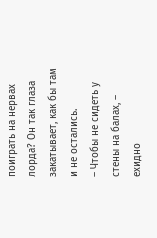поиграть на нервах лорда? Он так глаза закатывает, как бы там и не остались.
– Чтобы не сидеть у стены на балах, – ехидно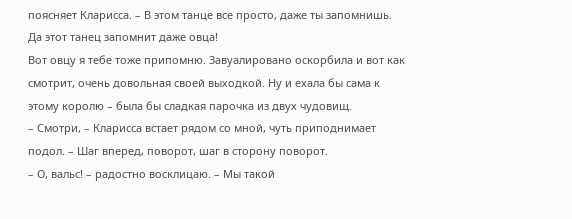поясняет Кларисса. – В этом танце все просто, даже ты запомнишь. Да этот танец запомнит даже овца!
Вот овцу я тебе тоже припомню. Завуалировано оскорбила и вот как смотрит, очень довольная своей выходкой. Ну и ехала бы сама к этому королю – была бы сладкая парочка из двух чудовищ.
– Смотри, – Кларисса встает рядом со мной, чуть приподнимает подол. – Шаг вперед, поворот, шаг в сторону поворот.
– О, вальс! – радостно восклицаю. – Мы такой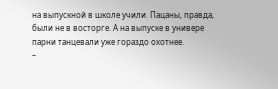на выпускной в школе учили. Пацаны, правда, были не в восторге. А на выпуске в универе парни танцевали уже гораздо охотнее.
–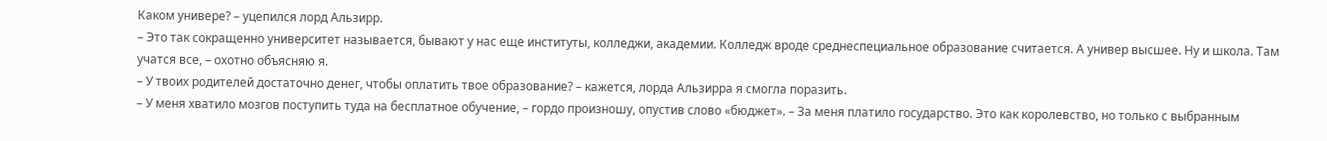Каком универе? – уцепился лорд Альзирр.
– Это так сокращенно университет называется, бывают у нас еще институты, колледжи, академии. Колледж вроде среднеспециальное образование считается. А универ высшее. Ну и школа. Там учатся все, – охотно объясняю я.
– У твоих родителей достаточно денег, чтобы оплатить твое образование? – кажется, лорда Альзирра я смогла поразить.
– У меня хватило мозгов поступить туда на бесплатное обучение, – гордо произношу, опустив слово «бюджет». – За меня платило государство. Это как королевство, но только с выбранным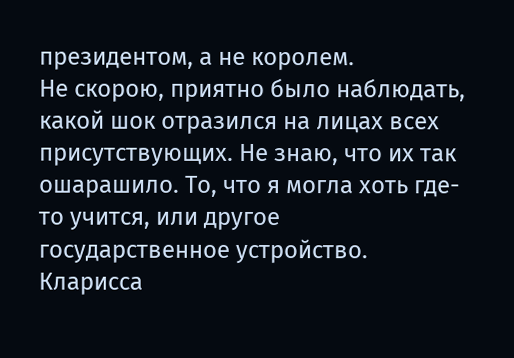президентом, а не королем.
Не скорою, приятно было наблюдать, какой шок отразился на лицах всех присутствующих. Не знаю, что их так ошарашило. То, что я могла хоть где-то учится, или другое государственное устройство. Кларисса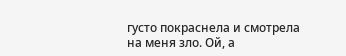густо покраснела и смотрела на меня зло. Ой, а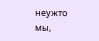неужто мы,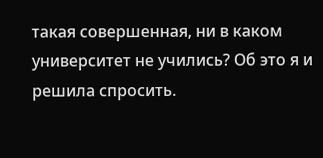такая совершенная, ни в каком университет не учились? Об это я и решила спросить.